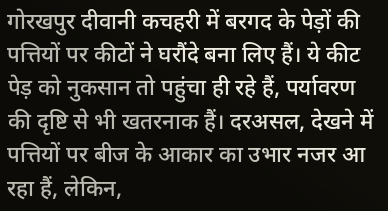गोरखपुर दीवानी कचहरी में बरगद के पेड़ों की पत्तियों पर कीटों ने घरौंदे बना लिए हैं। ये कीट पेड़ को नुकसान तो पहुंचा ही रहे हैं, पर्यावरण की दृष्टि से भी खतरनाक हैं। दरअसल, देखने में पत्तियों पर बीज के आकार का उभार नजर आ रहा हैं, लेकिन,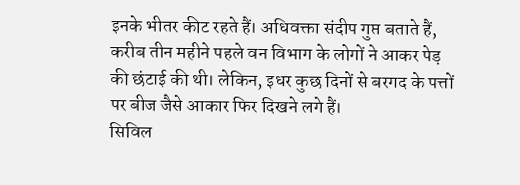इनके भीतर कीट रहते हैं। अधिवक्ता संदीप गुप्त बताते हैं, करीब तीन महीने पहले वन विभाग के लोगों ने आकर पेड़ की छंटाई की थी। लेकिन, इधर कुछ दिनों से बरगद के पत्तों पर बीज जैसे आकार फिर दिखने लगे हैं।
सिविल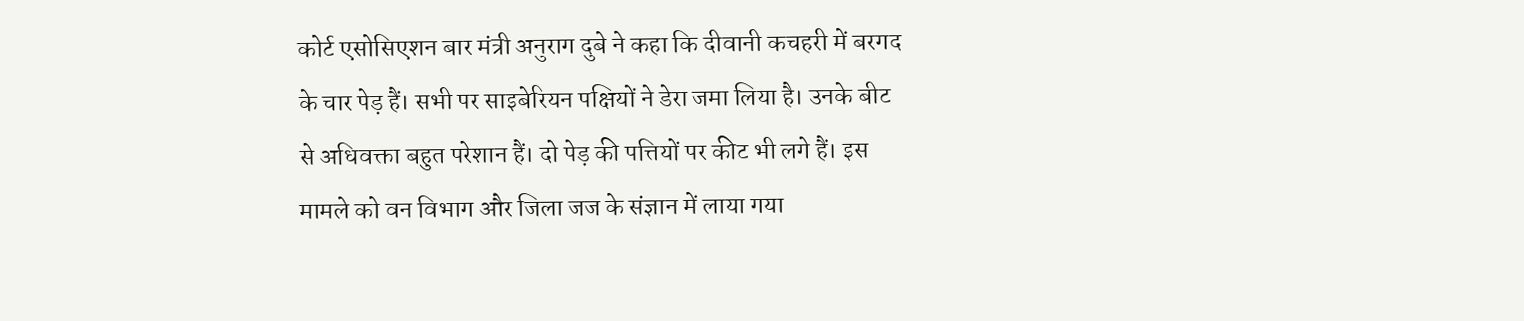कोर्ट एसोसिएशन बार मंत्री अनुराग दुबे ने कहा कि दीवानी कचहरी में बरगद के चार पेड़ हैं। सभी पर साइबेरियन पक्षियों ने डेरा जमा लिया है। उनके बीट से अधिवक्ता बहुत परेशान हैं। दो पेड़ की पत्तियों पर कीट भी लगे हैं। इस मामले को वन विभाग और जिला जज के संज्ञान में लाया गया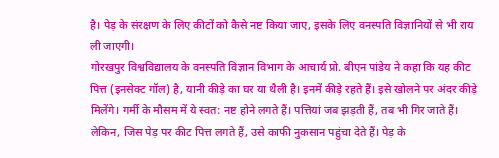है। पेड़ के संरक्षण के लिए कीटों को कैसे नष्ट किया जाए, इसके लिए वनस्पति विज्ञानियों से भी राय ली जाएगी।
गोरखपुर विश्वविद्यालय के वनस्पति विज्ञान विभाग के आचार्य प्रो. बीएन पांडेय ने कहा कि यह कीट पित्त (इनसेक्ट गॉल) है, यानी कीड़े का घर या थैली है। इनमें कीड़े रहते हैं। इसे खोलने पर अंदर कीड़े मिलेंगे। गर्मी के मौसम में ये स्वत: नष्ट होने लगते हैं। पत्तियां जब झड़ती हैं, तब भी गिर जाते हैं। लेकिन, जिस पेड़ पर कीट पित्त लगते हैं, उसे काफी नुकसान पहुंचा देते हैं। पेड़ के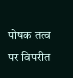पोषक तत्व पर विपरीत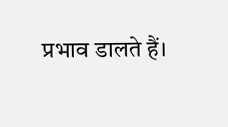प्रभाव डालते हैं।